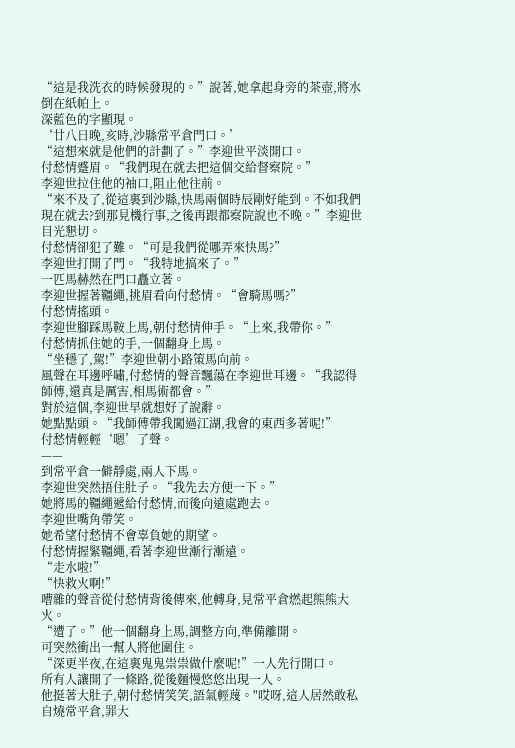“這是我洗衣的時候發現的。”說著,她拿起身旁的茶壺,將水倒在紙帕上。
深藍色的字顯現。
‘廿八日晚,亥時,沙縣常平倉門口。’
“這想來就是他們的計劃了。”李迎世平淡開口。
付愁情蹙眉。“我們現在就去把這個交給督察院。”
李迎世拉住他的袖口,阻止他往前。
“來不及了,從這裏到沙縣,快馬兩個時辰剛好能到。不如我們現在就去?到那見機行事,之後再跟都察院說也不晚。”李迎世目光懇切。
付愁情卻犯了難。“可是我們從哪弄來快馬?”
李迎世打開了門。“我特地搞來了。”
一匹馬赫然在門口矗立著。
李迎世握著韁繩,挑眉看向付愁情。“會騎馬嗎?”
付愁情搖頭。
李迎世腳踩馬鞍上馬,朝付愁情伸手。“上來,我帶你。”
付愁情抓住她的手,一個翻身上馬。
“坐穩了,駕!”李迎世朝小路策馬向前。
風聲在耳邊呼嘯,付愁情的聲音飄蕩在李迎世耳邊。“我認得師傅,還真是厲害,相馬術都會。”
對於這個,李迎世早就想好了說辭。
她點點頭。“我師傅帶我闖過江湖,我會的東西多著呢!”
付愁情輕輕‘嗯’了聲。
——
到常平倉一僻靜處,兩人下馬。
李迎世突然捂住肚子。“我先去方便一下。”
她將馬的韁繩遞給付愁情,而後向遠處跑去。
李迎世嘴角帶笑。
她希望付愁情不會辜負她的期望。
付愁情握緊韁繩,看著李迎世漸行漸遠。
“走水啦!”
“快救火啊!”
嘈雜的聲音從付愁情背後傳來,他轉身,見常平倉燃起熊熊大火。
“遭了。”他一個翻身上馬,調整方向,準備離開。
可突然衝出一幫人將他圍住。
“深更半夜,在這裏鬼鬼祟祟做什麼呢!”一人先行開口。
所有人讓開了一條路,從後麵慢悠悠出現一人。
他挺著大肚子,朝付愁情笑笑,語氣輕蔑。"哎呀,這人居然敢私自燒常平倉,罪大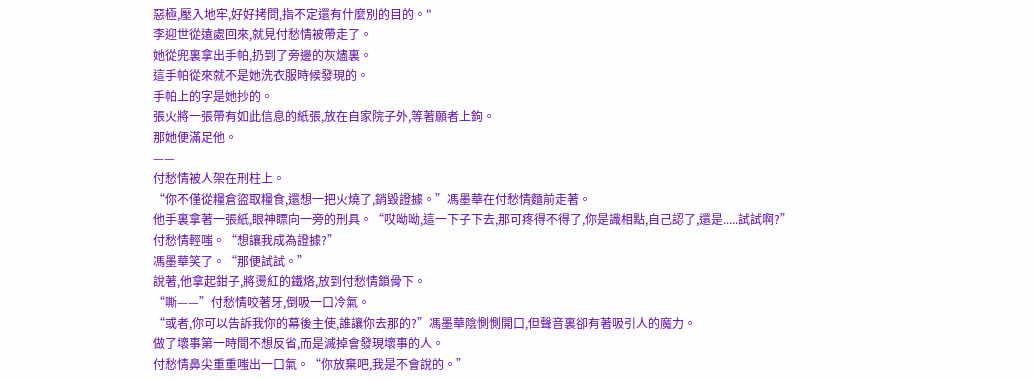惡極,壓入地牢,好好拷問,指不定還有什麼別的目的。"
李迎世從遠處回來,就見付愁情被帶走了。
她從兜裏拿出手帕,扔到了旁邊的灰燼裏。
這手帕從來就不是她洗衣服時候發現的。
手帕上的字是她抄的。
張火將一張帶有如此信息的紙張,放在自家院子外,等著願者上鉤。
那她便滿足他。
——
付愁情被人架在刑柱上。
“你不僅從糧倉盜取糧食,還想一把火燒了,銷毀證據。”馮墨華在付愁情麵前走著。
他手裏拿著一張紙,眼神瞟向一旁的刑具。“哎呦呦,這一下子下去,那可疼得不得了,你是識相點,自己認了,還是.....試試啊?”
付愁情輕嗤。“想讓我成為證據?”
馮墨華笑了。“那便試試。”
說著,他拿起鉗子,將燙紅的鐵烙,放到付愁情鎖骨下。
“嘶——”付愁情咬著牙,倒吸一口冷氣。
“或者,你可以告訴我你的幕後主使,誰讓你去那的?”馮墨華陰惻惻開口,但聲音裏卻有著吸引人的魔力。
做了壞事第一時間不想反省,而是滅掉會發現壞事的人。
付愁情鼻尖重重嗤出一口氣。“你放棄吧,我是不會說的。”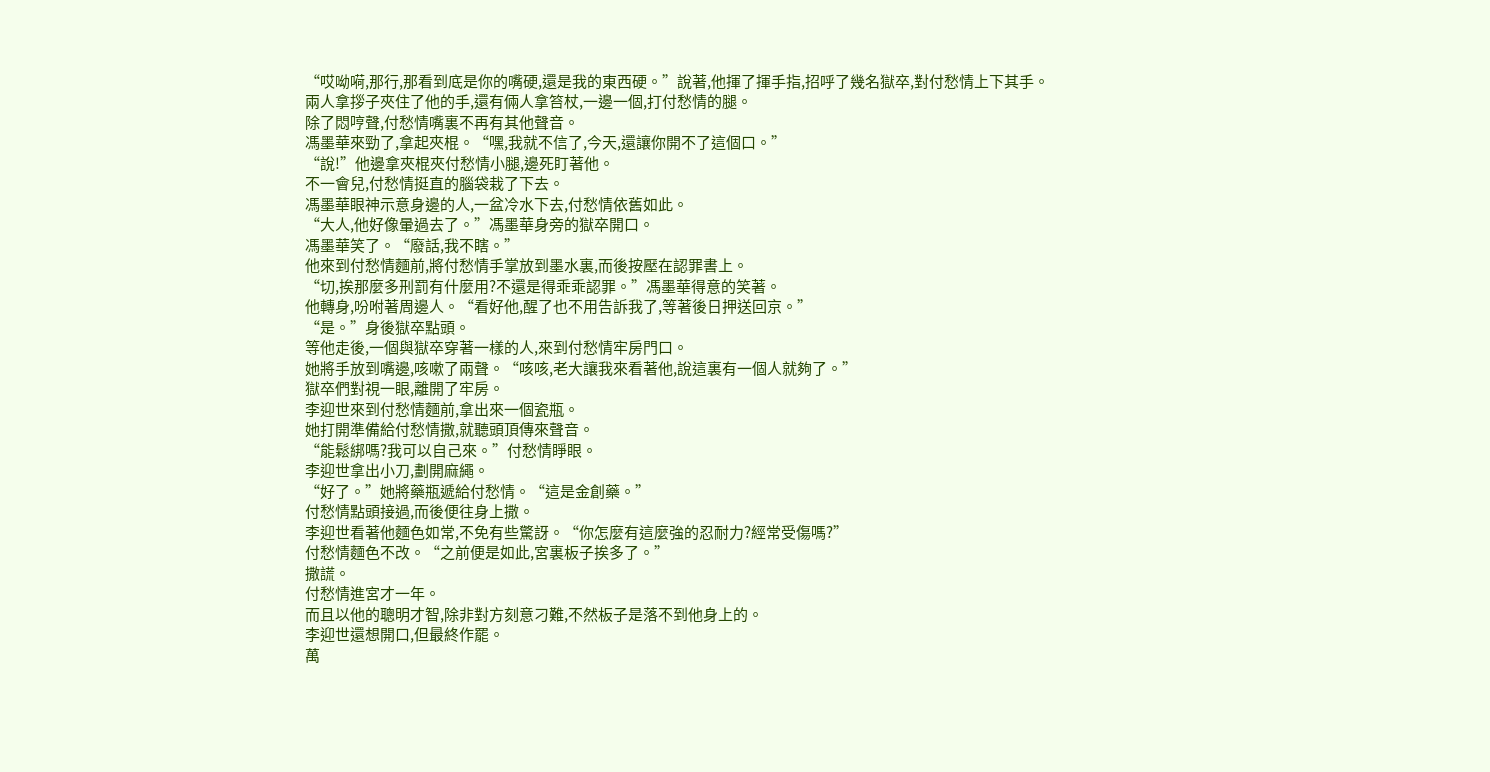“哎呦嗬,那行,那看到底是你的嘴硬,還是我的東西硬。”說著,他揮了揮手指,招呼了幾名獄卒,對付愁情上下其手。
兩人拿拶子夾住了他的手,還有倆人拿笞杖,一邊一個,打付愁情的腿。
除了悶哼聲,付愁情嘴裏不再有其他聲音。
馮墨華來勁了,拿起夾棍。“嘿,我就不信了,今天,還讓你開不了這個口。”
“說!”他邊拿夾棍夾付愁情小腿,邊死盯著他。
不一會兒,付愁情挺直的腦袋栽了下去。
馮墨華眼神示意身邊的人,一盆冷水下去,付愁情依舊如此。
“大人,他好像暈過去了。”馮墨華身旁的獄卒開口。
馮墨華笑了。“廢話,我不瞎。”
他來到付愁情麵前,將付愁情手掌放到墨水裏,而後按壓在認罪書上。
“切,挨那麼多刑罰有什麼用?不還是得乖乖認罪。”馮墨華得意的笑著。
他轉身,吩咐著周邊人。“看好他,醒了也不用告訴我了,等著後日押送回京。”
“是。”身後獄卒點頭。
等他走後,一個與獄卒穿著一樣的人,來到付愁情牢房門口。
她將手放到嘴邊,咳嗽了兩聲。“咳咳,老大讓我來看著他,說這裏有一個人就夠了。”
獄卒們對視一眼,離開了牢房。
李迎世來到付愁情麵前,拿出來一個瓷瓶。
她打開準備給付愁情撒,就聽頭頂傳來聲音。
“能鬆綁嗎?我可以自己來。”付愁情睜眼。
李迎世拿出小刀,劃開麻繩。
“好了。”她將藥瓶遞給付愁情。“這是金創藥。”
付愁情點頭接過,而後便往身上撒。
李迎世看著他麵色如常,不免有些驚訝。“你怎麼有這麼強的忍耐力?經常受傷嗎?”
付愁情麵色不改。“之前便是如此,宮裏板子挨多了。”
撒謊。
付愁情進宮才一年。
而且以他的聰明才智,除非對方刻意刁難,不然板子是落不到他身上的。
李迎世還想開口,但最終作罷。
萬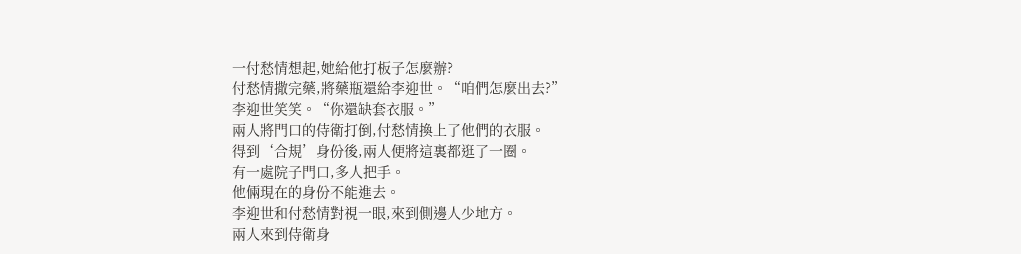一付愁情想起,她給他打板子怎麼辦?
付愁情撒完藥,將藥瓶還給李迎世。“咱們怎麼出去?”
李迎世笑笑。“你還缺套衣服。”
兩人將門口的侍衛打倒,付愁情換上了他們的衣服。
得到‘合規’身份後,兩人便將這裏都逛了一圈。
有一處院子門口,多人把手。
他倆現在的身份不能進去。
李迎世和付愁情對視一眼,來到側邊人少地方。
兩人來到侍衛身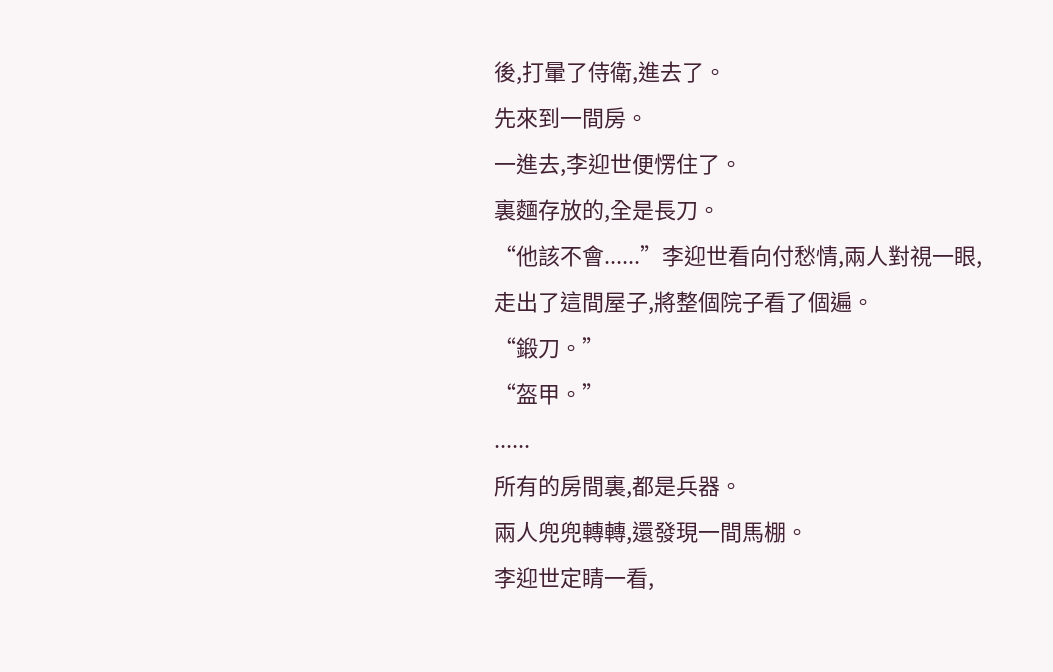後,打暈了侍衛,進去了。
先來到一間房。
一進去,李迎世便愣住了。
裏麵存放的,全是長刀。
“他該不會......”李迎世看向付愁情,兩人對視一眼,走出了這間屋子,將整個院子看了個遍。
“鍛刀。”
“盔甲。”
......
所有的房間裏,都是兵器。
兩人兜兜轉轉,還發現一間馬棚。
李迎世定睛一看,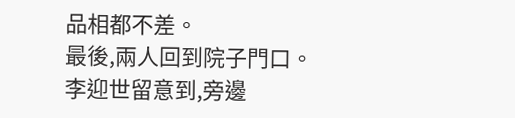品相都不差。
最後,兩人回到院子門口。
李迎世留意到,旁邊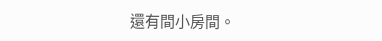還有間小房間。